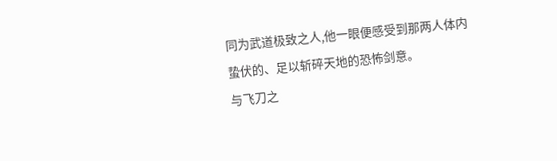同为武道极致之人,他一眼便感受到那两人体内蛰伏的、足以斩碎天地的恐怖剑意。
与飞刀之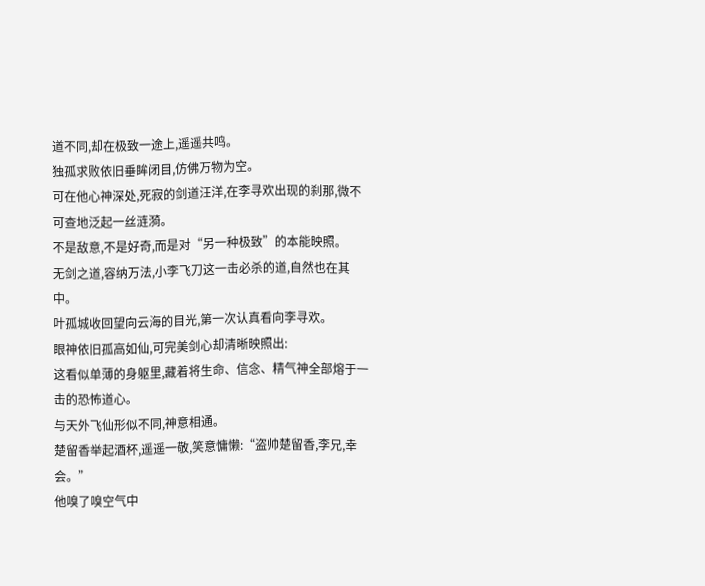道不同,却在极致一途上,遥遥共鸣。
独孤求败依旧垂眸闭目,仿佛万物为空。
可在他心神深处,死寂的剑道汪洋,在李寻欢出现的刹那,微不可查地泛起一丝涟漪。
不是敌意,不是好奇,而是对“另一种极致”的本能映照。
无剑之道,容纳万法,小李飞刀这一击必杀的道,自然也在其中。
叶孤城收回望向云海的目光,第一次认真看向李寻欢。
眼神依旧孤高如仙,可完美剑心却清晰映照出:
这看似单薄的身躯里,藏着将生命、信念、精气神全部熔于一击的恐怖道心。
与天外飞仙形似不同,神意相通。
楚留香举起酒杯,遥遥一敬,笑意慵懒:“盗帅楚留香,李兄,幸会。”
他嗅了嗅空气中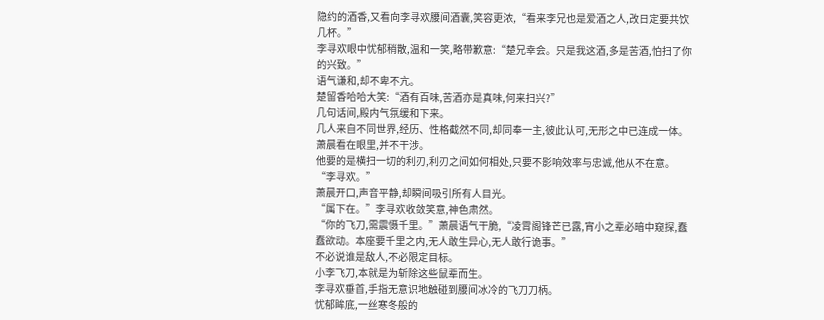隐约的酒香,又看向李寻欢腰间酒囊,笑容更浓,“看来李兄也是爱酒之人,改日定要共饮几杯。”
李寻欢眼中忧郁稍散,温和一笑,略带歉意:“楚兄幸会。只是我这酒,多是苦酒,怕扫了你的兴致。”
语气谦和,却不卑不亢。
楚留香哈哈大笑:“酒有百味,苦酒亦是真味,何来扫兴?”
几句话间,殿内气氛缓和下来。
几人来自不同世界,经历、性格截然不同,却同奉一主,彼此认可,无形之中已连成一体。
萧晨看在眼里,并不干涉。
他要的是横扫一切的利刃,利刃之间如何相处,只要不影响效率与忠诚,他从不在意。
“李寻欢。”
萧晨开口,声音平静,却瞬间吸引所有人目光。
“属下在。”李寻欢收敛笑意,神色肃然。
“你的飞刀,需震慑千里。”萧晨语气干脆,“凌霄阁锋芒已露,宵小之辈必暗中窥探,蠢蠢欲动。本座要千里之内,无人敢生异心,无人敢行诡事。”
不必说谁是敌人,不必限定目标。
小李飞刀,本就是为斩除这些鼠辈而生。
李寻欢垂首,手指无意识地触碰到腰间冰冷的飞刀刀柄。
忧郁眸底,一丝寒冬般的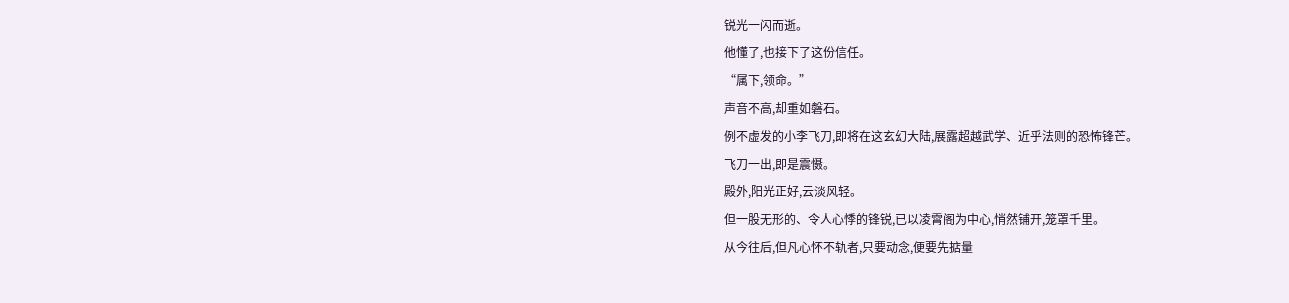锐光一闪而逝。
他懂了,也接下了这份信任。
“属下,领命。”
声音不高,却重如磐石。
例不虚发的小李飞刀,即将在这玄幻大陆,展露超越武学、近乎法则的恐怖锋芒。
飞刀一出,即是震慑。
殿外,阳光正好,云淡风轻。
但一股无形的、令人心悸的锋锐,已以凌霄阁为中心,悄然铺开,笼罩千里。
从今往后,但凡心怀不轨者,只要动念,便要先掂量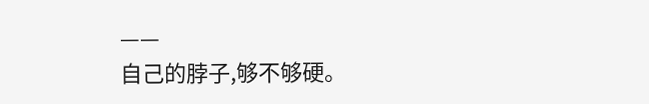——
自己的脖子,够不够硬。